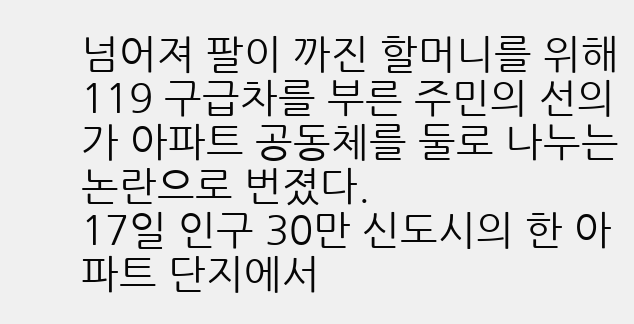넘어져 팔이 까진 할머니를 위해 119 구급차를 부른 주민의 선의가 아파트 공동체를 둘로 나누는 논란으로 번졌다.
17일 인구 30만 신도시의 한 아파트 단지에서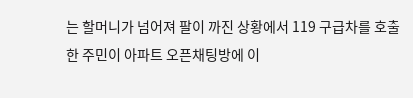는 할머니가 넘어져 팔이 까진 상황에서 119 구급차를 호출한 주민이 아파트 오픈채팅방에 이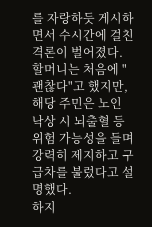를 자랑하듯 게시하면서 수시간에 걸친 격론이 벌어졌다.
할머니는 처음에 "괜찮다"고 했지만, 해당 주민은 노인 낙상 시 뇌출혈 등 위험 가능성을 들며 강력히 제지하고 구급차를 불렀다고 설명했다.
하지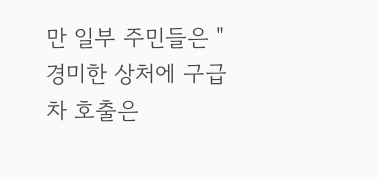만 일부 주민들은 "경미한 상처에 구급차 호출은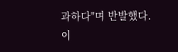과하다"며 반발했다. 이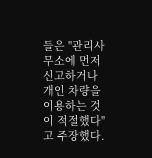들은 "관리사무소에 먼저 신고하거나 개인 차량을 이용하는 것이 적절했다"고 주장했다.